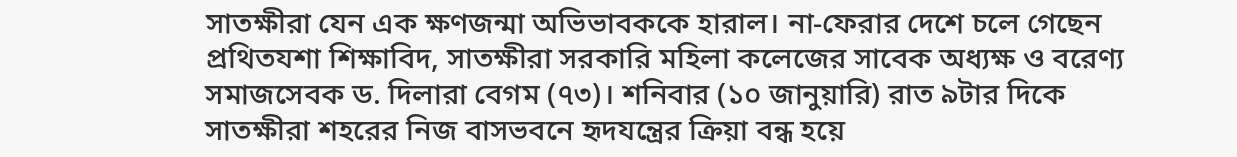সাতক্ষীরা যেন এক ক্ষণজন্মা অভিভাবককে হারাল। না-ফেরার দেশে চলে গেছেন প্রথিতযশা শিক্ষাবিদ, সাতক্ষীরা সরকারি মহিলা কলেজের সাবেক অধ্যক্ষ ও বরেণ্য সমাজসেবক ড. দিলারা বেগম (৭৩)। শনিবার (১০ জানুয়ারি) রাত ৯টার দিকে সাতক্ষীরা শহরের নিজ বাসভবনে হৃদযন্ত্রের ক্রিয়া বন্ধ হয়ে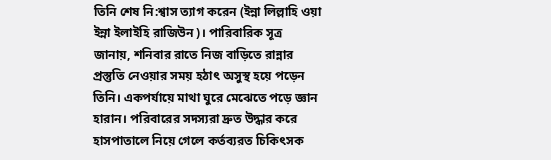তিনি শেষ নি:শ্বাস ত্যাগ করেন (ইন্না লিল্লাহি ওয়া ইন্না ইলাইহি রাজিউন)। পারিবারিক সূত্র জানায়, শনিবার রাতে নিজ বাড়িতে রান্নার প্রস্তুতি নেওয়ার সময় হঠাৎ অসুস্থ হয়ে পড়েন তিনি। একপর্যায়ে মাথা ঘুরে মেঝেতে পড়ে জ্ঞান হারান। পরিবারের সদস্যরা দ্রুত উদ্ধার করে হাসপাতালে নিয়ে গেলে কর্তব্যরত চিকিৎসক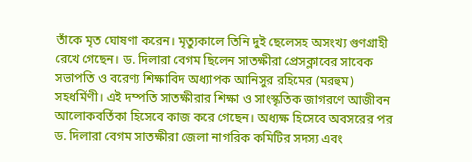তাঁকে মৃত ঘোষণা করেন। মৃত্যুকালে তিনি দুই ছেলেসহ অসংখ্য গুণগ্রাহী রেখে গেছেন। ড. দিলারা বেগম ছিলেন সাতক্ষীরা প্রেসক্লাবের সাবেক সভাপতি ও বরেণ্য শিক্ষাবিদ অধ্যাপক আনিসুর রহিমের (মরহুম) সহধর্মিণী। এই দম্পতি সাতক্ষীরার শিক্ষা ও সাংস্কৃতিক জাগরণে আজীবন আলোকবর্তিকা হিসেবে কাজ করে গেছেন। অধ্যক্ষ হিসেবে অবসরের পর ড. দিলারা বেগম সাতক্ষীরা জেলা নাগরিক কমিটির সদস্য এবং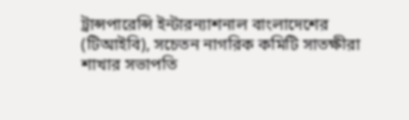ট্রান্সপারেন্সি ইন্টারন্যাশনাল বাংলাদেশের (টিআইবি), সচেতন নাগরিক কমিটি সাতক্ষীরা শাখার সভাপতি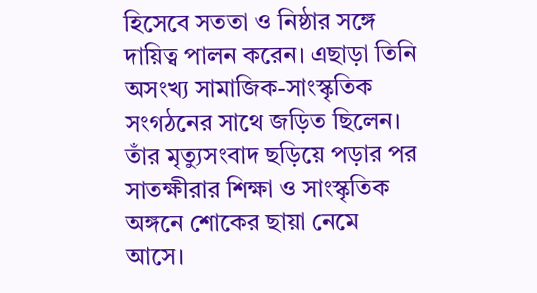হিসেবে সততা ও নিষ্ঠার সঙ্গে দায়িত্ব পালন করেন। এছাড়া তিনি অসংখ্য সামাজিক-সাংস্কৃতিক সংগঠনের সাথে জড়িত ছিলেন। তাঁর মৃত্যুসংবাদ ছড়িয়ে পড়ার পর সাতক্ষীরার শিক্ষা ও সাংস্কৃতিক অঙ্গনে শোকের ছায়া নেমে আসে।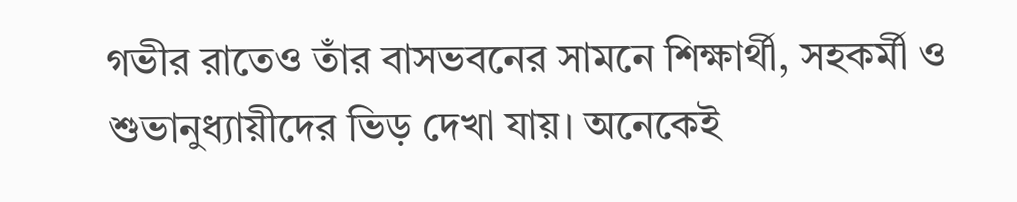গভীর রাতেও তাঁর বাসভবনের সামনে শিক্ষার্থী, সহকর্মী ও শুভানুধ্যায়ীদের ভিড় দেখা যায়। অনেকেই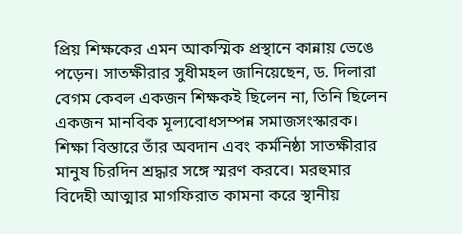প্রিয় শিক্ষকের এমন আকস্মিক প্রস্থানে কান্নায় ভেঙে পড়েন। সাতক্ষীরার সুধীমহল জানিয়েছেন, ড. দিলারা বেগম কেবল একজন শিক্ষকই ছিলেন না, তিনি ছিলেন একজন মানবিক মূল্যবোধসম্পন্ন সমাজসংস্কারক। শিক্ষা বিস্তারে তাঁর অবদান এবং কর্মনিষ্ঠা সাতক্ষীরার মানুষ চিরদিন শ্রদ্ধার সঙ্গে স্মরণ করবে। মরহুমার বিদেহী আত্মার মাগফিরাত কামনা করে স্থানীয়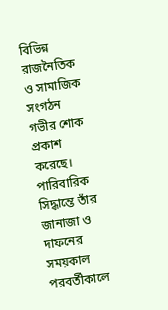বিভিন্ন রাজনৈতিক ও সামাজিক সংগঠন গভীর শোক প্রকাশ করেছে। পারিবারিক সিদ্ধান্তে তাঁর জানাজা ও দাফনের সময়কাল পরবর্তীকালে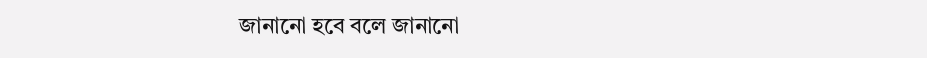জানানো হবে বলে জানানো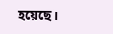হয়েছে।